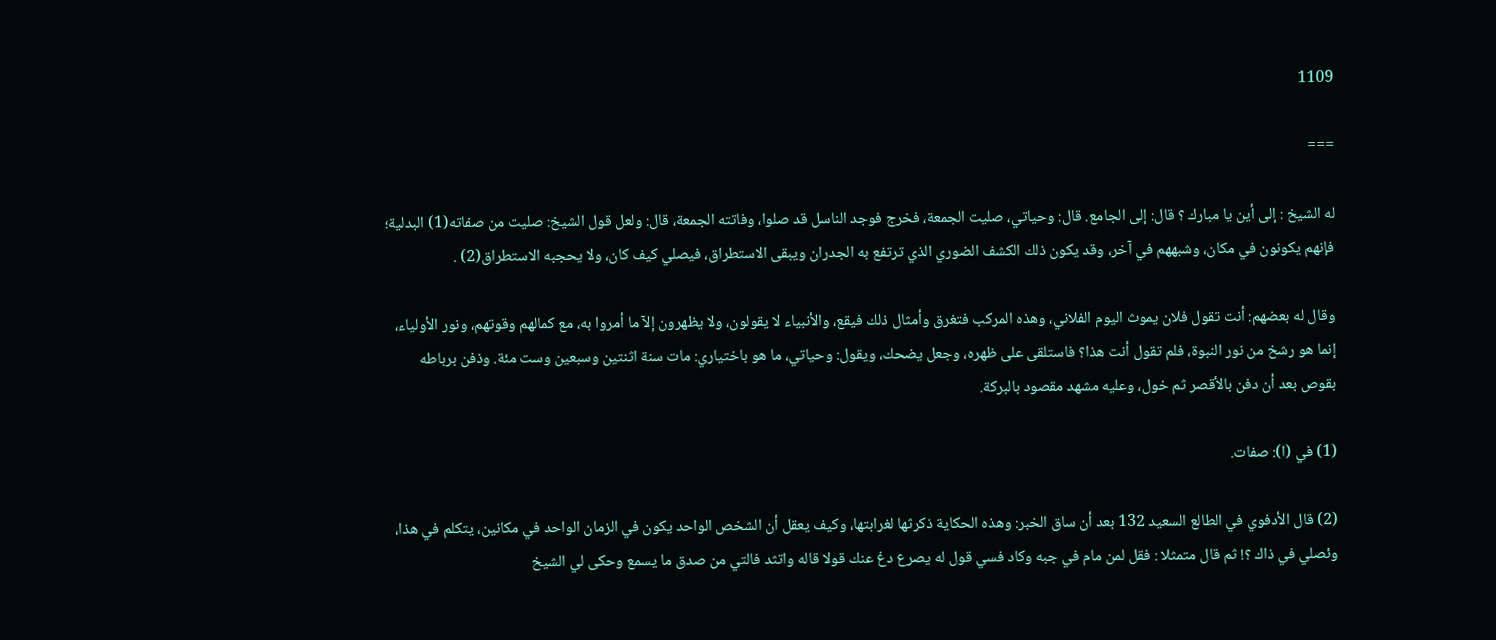1109

===

له الشيخ : إلى أين يا مبارك ؟ قال: إلى الجامع. قال: وحياتي، صليت الجمعة، فخرج فوجد الناسل قد صلوا، وفاتته الجمعة، قال: ولعل قول الشيخ: صليت من صفاته(1) البدلية؛ فإنهم يكونون في مكان، وشبههم في آخر، وقد يكون ذلك الكشف الضوري الذي ترتفع به الجدران ويبقى الاستطراق، فيصلي كيف كان، ولا يحجبه الاستطراق(2) .

وقال له بعضهم: أنت تقول فلان يموث اليوم الفلاني، وهذه المركب فتغرق وأمثال ذلك فيقع، والأنبياء لا يقولون، ولا يظهرون إلآ ما أمروا به، مع كمالهم وقوتهم، ونور الأولياء، إنما هو رشخ من نور النبوة، فلم تقول أنت هذا؟ فاستلقى على ظهره، وجعل يضحك، ويقول: وحياتي، ما هو باختياري: مات سنة اثنتين وسبعين وست مئة. وذفن برباطه بقوص بعد أن دفن بالأقصر ثم خول، وعليه مشهد مقصود بالبركة.

(1) في (ا): صفات.

(2) قال الأدفوي في الطالع السعيد 132 بعد أن ساق الخبر: وهذه الحكاية ذكرثها لغرابتها، وكيف يعقل أن الشخص الواحد يكون في الزمان الواحد في مكانين، يتكلم في هذا، وئصلي في ذاك ؟! ثم قال متمثلا : فقل لمن مام في جبه وكاد فسي قول له يصرع دغ عنك قولا قاله واتثد فالتي من صدق ما يسمع وحكى لي الشيخ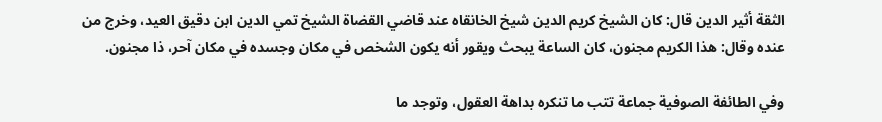الثقة أثير الدين قال: كان الشيخ كريم الدين شيخ الخانقاه عند قاضي القضاة الشيخ تمي الدين ابن دقيق العيد، وخرج من عنده وقال: هذا الكريم مجنون، كان الساعة يبحث ويقور أنه يكون الشخص في مكان وجسده في مكان آحر، ذا مجنون.

وفي الطائفة الصوفية جماعة تتب ما تنكره بداهة العقول، وتوجد ما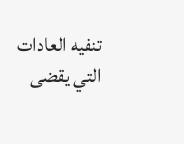تنفيه العادات التي يقضى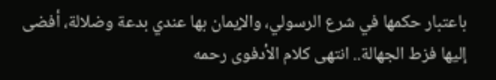باعتبار حكمها في شرع الرسولي، والإيمان بها عندي بدعة وضلالة، أفضى إليها فزط الجهالة.. انتهى كلام الأدفوى رحمه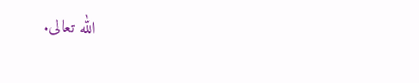الله تعالى.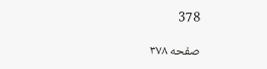378

صفحه ۳۷۸